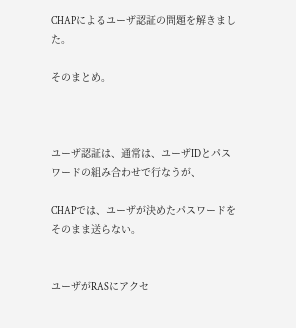CHAPによるユーザ認証の問題を解きました。

そのまとめ。



ユーザ認証は、通常は、ユーザIDとパスワードの組み合わせで行なうが、

CHAPでは、ユーザが決めたパスワードをそのまま送らない。


ユーザがRASにアクセ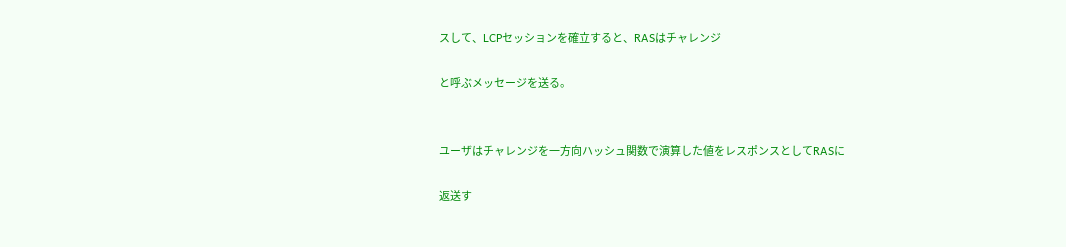スして、LCPセッションを確立すると、RASはチャレンジ

と呼ぶメッセージを送る。


ユーザはチャレンジを一方向ハッシュ関数で演算した値をレスポンスとしてRASに

返送す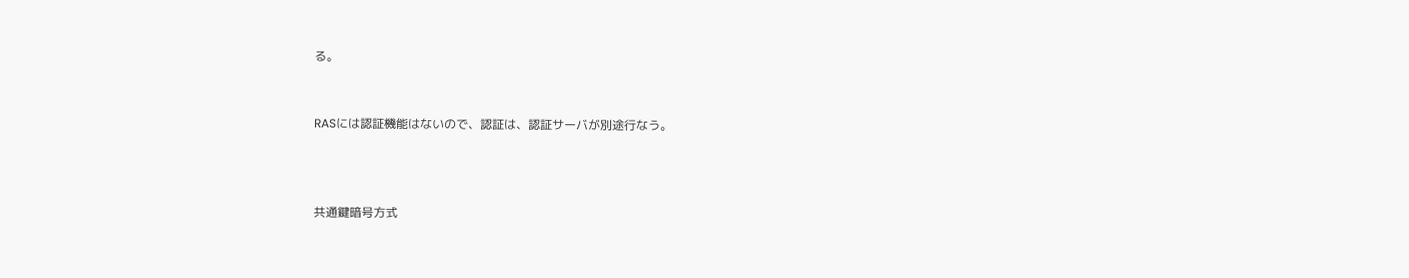る。


RASには認証機能はないので、認証は、認証サーバが別途行なう。



共通鍵暗号方式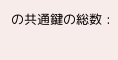の共通鍵の総数 :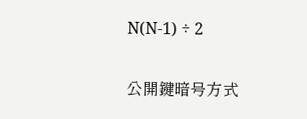N(N-1) ÷ 2


公開鍵暗号方式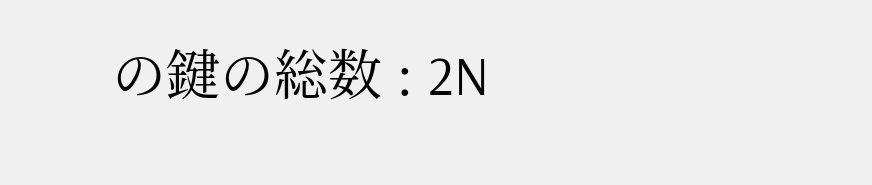の鍵の総数 : 2N